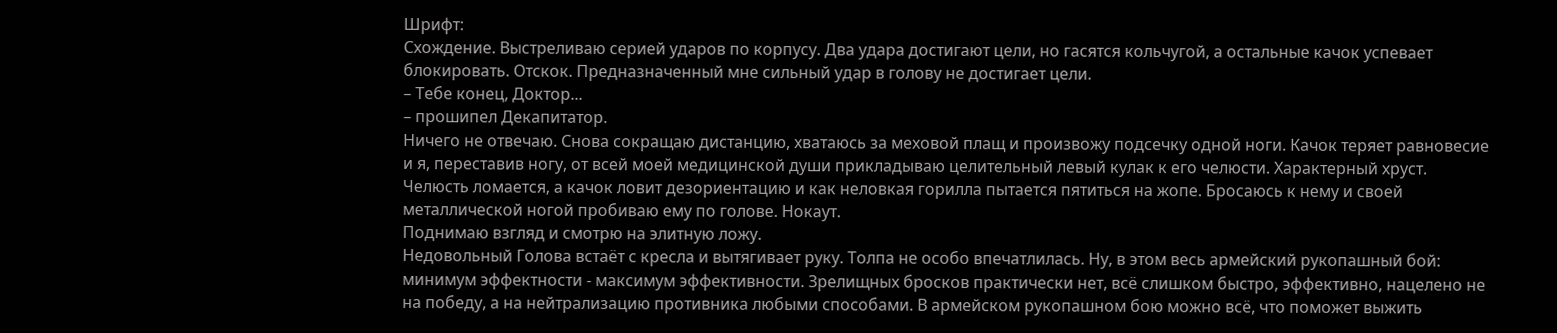Шрифт:
Схождение. Выстреливаю серией ударов по корпусу. Два удара достигают цели, но гасятся кольчугой, а остальные качок успевает блокировать. Отскок. Предназначенный мне сильный удар в голову не достигает цели.
– Тебе конец, Доктор...
– прошипел Декапитатор.
Ничего не отвечаю. Снова сокращаю дистанцию, хватаюсь за меховой плащ и произвожу подсечку одной ноги. Качок теряет равновесие и я, переставив ногу, от всей моей медицинской души прикладываю целительный левый кулак к его челюсти. Характерный хруст. Челюсть ломается, а качок ловит дезориентацию и как неловкая горилла пытается пятиться на жопе. Бросаюсь к нему и своей металлической ногой пробиваю ему по голове. Нокаут.
Поднимаю взгляд и смотрю на элитную ложу.
Недовольный Голова встаёт с кресла и вытягивает руку. Толпа не особо впечатлилась. Ну, в этом весь армейский рукопашный бой: минимум эффектности - максимум эффективности. Зрелищных бросков практически нет, всё слишком быстро, эффективно, нацелено не на победу, а на нейтрализацию противника любыми способами. В армейском рукопашном бою можно всё, что поможет выжить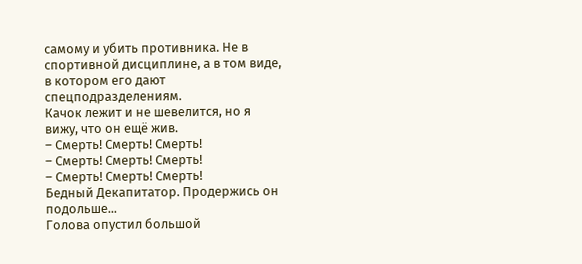самому и убить противника. Не в спортивной дисциплине, а в том виде, в котором его дают спецподразделениям.
Качок лежит и не шевелится, но я вижу, что он ещё жив.
– Смерть! Смерть! Смерть!
– Смерть! Смерть! Смерть!
– Смерть! Смерть! Смерть!
Бедный Декапитатор. Продержись он подольше...
Голова опустил большой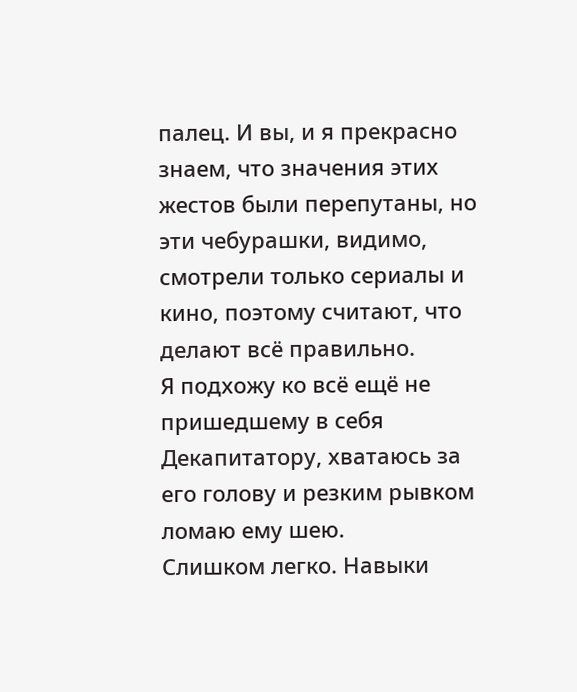палец. И вы, и я прекрасно знаем, что значения этих жестов были перепутаны, но эти чебурашки, видимо, смотрели только сериалы и кино, поэтому считают, что делают всё правильно.
Я подхожу ко всё ещё не пришедшему в себя Декапитатору, хватаюсь за его голову и резким рывком ломаю ему шею.
Слишком легко. Навыки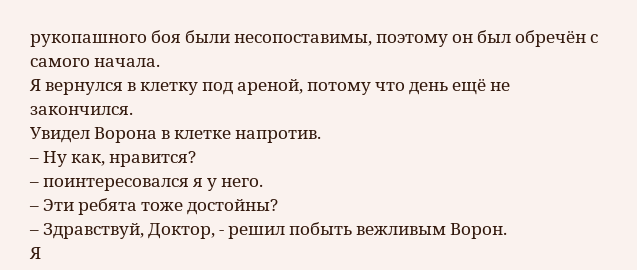рукопашного боя были несопоставимы, поэтому он был обречён с самого начала.
Я вернулся в клетку под ареной, потому что день ещё не закончился.
Увидел Ворона в клетке напротив.
– Ну как, нравится?
– поинтересовался я у него.
– Эти ребята тоже достойны?
– Здравствуй, Доктор, - решил побыть вежливым Ворон.
Я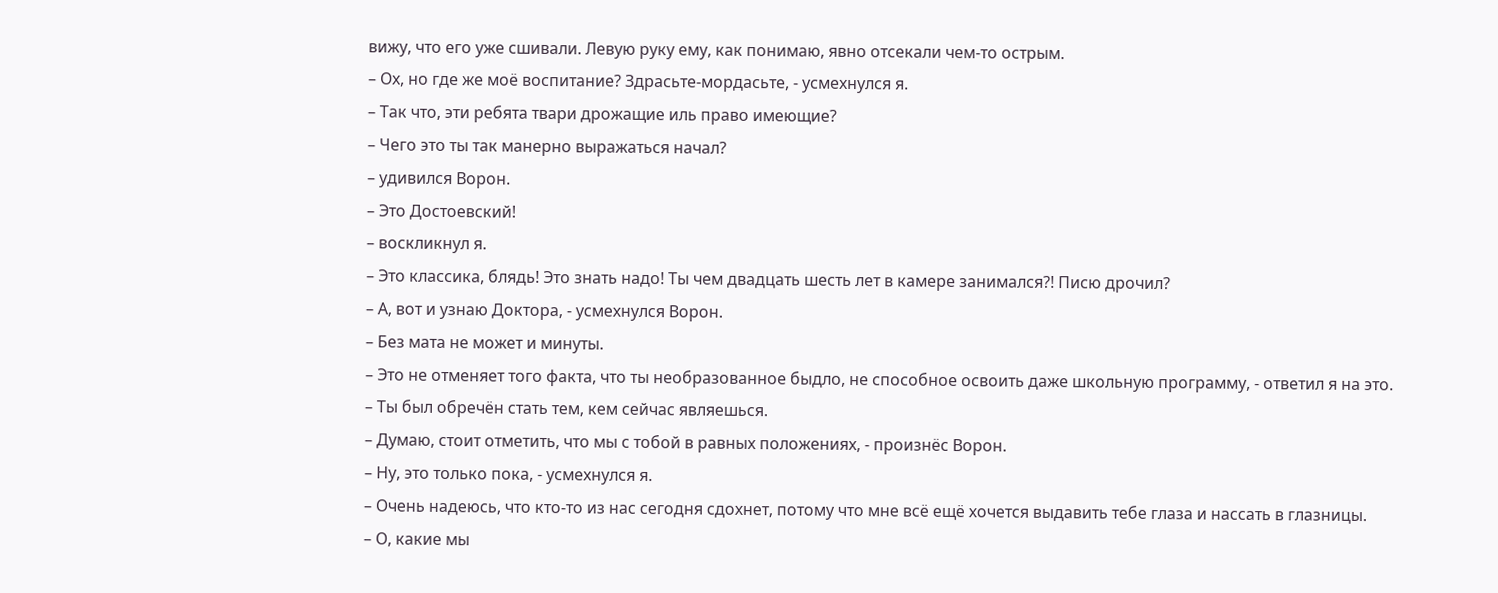вижу, что его уже сшивали. Левую руку ему, как понимаю, явно отсекали чем-то острым.
– Ох, но где же моё воспитание? Здрасьте-мордасьте, - усмехнулся я.
– Так что, эти ребята твари дрожащие иль право имеющие?
– Чего это ты так манерно выражаться начал?
– удивился Ворон.
– Это Достоевский!
– воскликнул я.
– Это классика, блядь! Это знать надо! Ты чем двадцать шесть лет в камере занимался?! Писю дрочил?
– А, вот и узнаю Доктора, - усмехнулся Ворон.
– Без мата не может и минуты.
– Это не отменяет того факта, что ты необразованное быдло, не способное освоить даже школьную программу, - ответил я на это.
– Ты был обречён стать тем, кем сейчас являешься.
– Думаю, стоит отметить, что мы с тобой в равных положениях, - произнёс Ворон.
– Ну, это только пока, - усмехнулся я.
– Очень надеюсь, что кто-то из нас сегодня сдохнет, потому что мне всё ещё хочется выдавить тебе глаза и нассать в глазницы.
– О, какие мы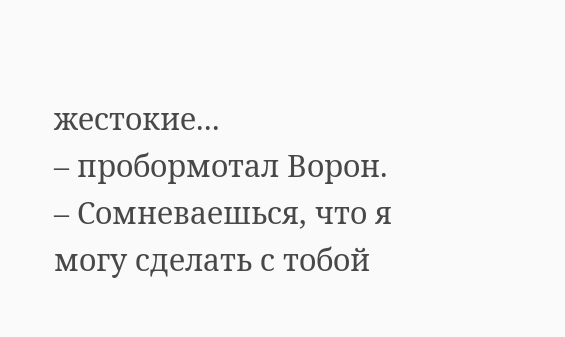жестокие...
– пробормотал Ворон.
– Сомневаешься, что я могу сделать с тобой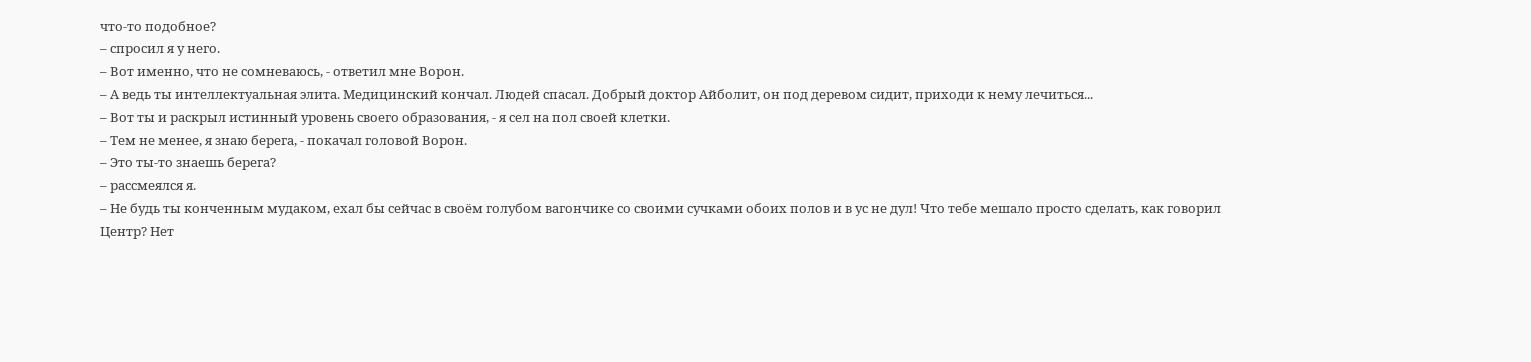что-то подобное?
– спросил я у него.
– Вот именно, что не сомневаюсь, - ответил мне Ворон.
– А ведь ты интеллектуальная элита. Медицинский кончал. Людей спасал. Добрый доктор Айболит, он под деревом сидит, приходи к нему лечиться...
– Вот ты и раскрыл истинный уровень своего образования, - я сел на пол своей клетки.
– Тем не менее, я знаю берега, - покачал головой Ворон.
– Это ты-то знаешь берега?
– рассмеялся я.
– Не будь ты конченным мудаком, ехал бы сейчас в своём голубом вагончике со своими сучками обоих полов и в ус не дул! Что тебе мешало просто сделать, как говорил Центр? Нет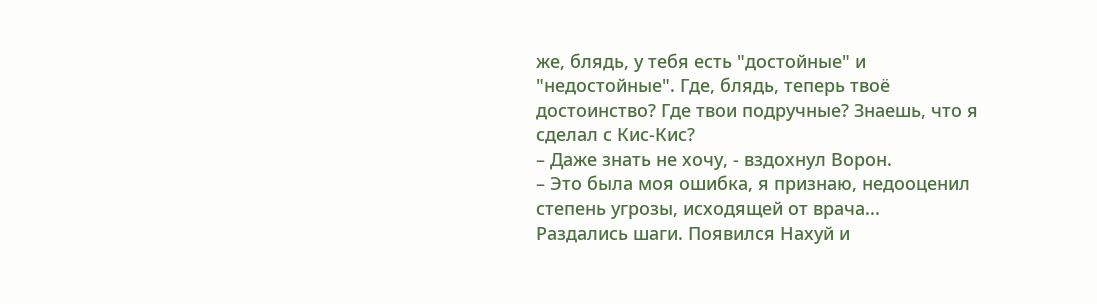же, блядь, у тебя есть "достойные" и "недостойные". Где, блядь, теперь твоё достоинство? Где твои подручные? Знаешь, что я сделал с Кис-Кис?
– Даже знать не хочу, - вздохнул Ворон.
– Это была моя ошибка, я признаю, недооценил степень угрозы, исходящей от врача...
Раздались шаги. Появился Нахуй и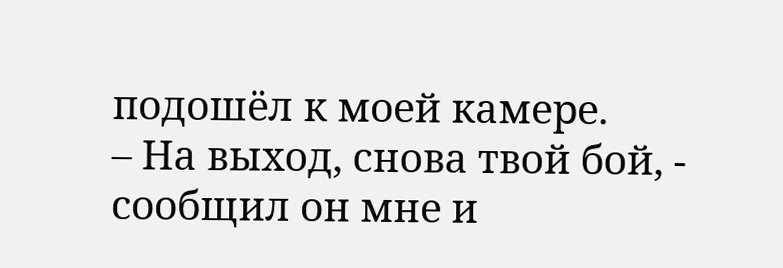подошёл к моей камере.
– На выход, снова твой бой, - сообщил он мне и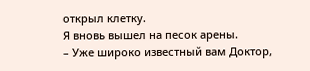открыл клетку.
Я вновь вышел на песок арены.
– Уже широко известный вам Доктор,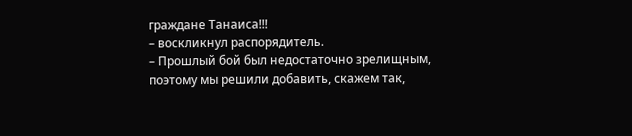граждане Танаиса!!!
– воскликнул распорядитель.
– Прошлый бой был недостаточно зрелищным, поэтому мы решили добавить, скажем так,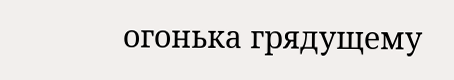огонька грядущему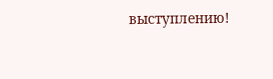выступлению!